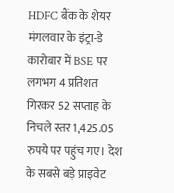HDFC बैंक के शेयर मंगलवार के इंट्रा-डे कारोबार में BSE पर लगभग 4 प्रतिशत गिरकर 52 सप्ताह के निचले स्तर 1,425.05 रुपये पर पहुंच गए। देश के सबसे बड़े प्राइवेट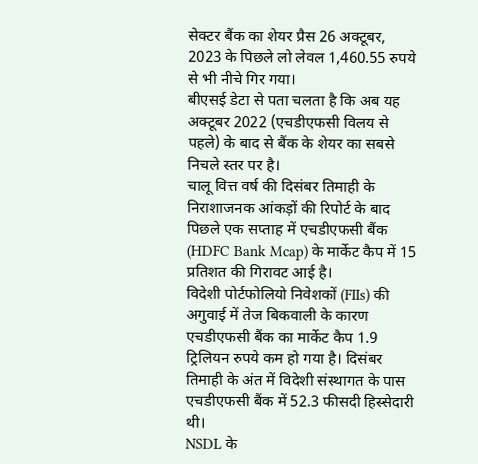सेक्टर बैंक का शेयर प्रैस 26 अक्टूबर, 2023 के पिछले लो लेवल 1,460.55 रुपये से भी नीचे गिर गया।
बीएसई डेटा से पता चलता है कि अब यह अक्टूबर 2022 (एचडीएफसी विलय से पहले) के बाद से बैंक के शेयर का सबसे निचले स्तर पर है।
चालू वित्त वर्ष की दिसंबर तिमाही के निराशाजनक आंकड़ों की रिपोर्ट के बाद पिछले एक सप्ताह में एचडीएफसी बैंक (HDFC Bank Mcap) के मार्केट कैप में 15 प्रतिशत की गिरावट आई है।
विदेशी पोर्टफोलियो निवेशकों (FIIs) की अगुवाई में तेज बिकवाली के कारण एचडीएफसी बैंक का मार्केट कैप 1.9 ट्रिलियन रुपये कम हो गया है। दिसंबर तिमाही के अंत में विदेशी संस्थागत के पास एचडीएफसी बैंक में 52.3 फीसदी हिस्सेदारी थी।
NSDL के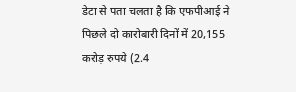डेटा से पता चलता है कि एफपीआई ने पिछले दो कारोबारी दिनों में 20,155 करोड़ रुपये (2.4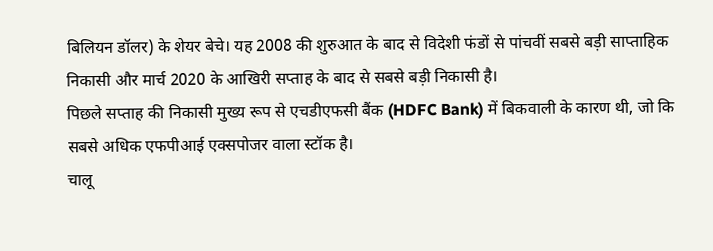बिलियन डॉलर) के शेयर बेचे। यह 2008 की शुरुआत के बाद से विदेशी फंडों से पांचवीं सबसे बड़ी साप्ताहिक निकासी और मार्च 2020 के आखिरी सप्ताह के बाद से सबसे बड़ी निकासी है।
पिछले सप्ताह की निकासी मुख्य रूप से एचडीएफसी बैंक (HDFC Bank) में बिकवाली के कारण थी, जो कि सबसे अधिक एफपीआई एक्सपोजर वाला स्टॉक है।
चालू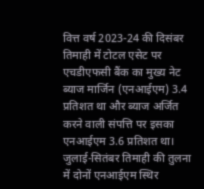वित्त वर्ष 2023-24 की दिसंबर तिमाही में टोटल एसेट पर एचडीएफसी बैंक का मुख्य नेट ब्याज मार्जिन (एनआईएम) 3.4 प्रतिशत था और ब्याज अर्जित करने वाली संपत्ति पर इसका एनआईएम 3.6 प्रतिशत था। जुलाई-सितंबर तिमाही की तुलना में दोनों एनआईएम स्थिर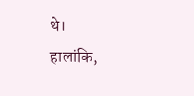थे।
हालांकि,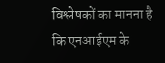विश्लेषकों का मानना है कि एनआईएम के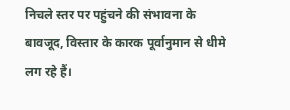निचले स्तर पर पहुंचने की संभावना के बावजूद, विस्तार के कारक पूर्वानुमान से धीमे लग रहे हैं।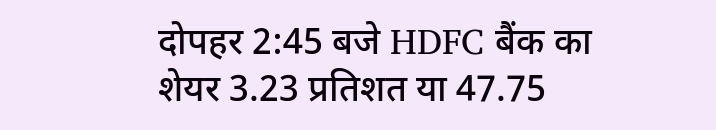दोपहर 2:45 बजे HDFC बैंक का शेयर 3.23 प्रतिशत या 47.75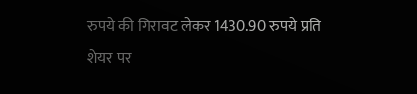रुपये की गिरावट लेकर 1430.90 रुपये प्रति शेयर पर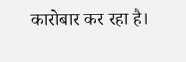कारोबार कर रहा है।